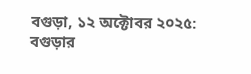বগুড়া, ১২ অক্টোবর ২০২৫: বগুড়ার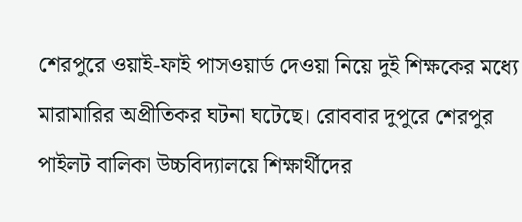শেরপুরে ওয়াই-ফাই পাসওয়ার্ড দেওয়া নিয়ে দুই শিক্ষকের মধ্যে মারামারির অপ্রীতিকর ঘটনা ঘটেছে। রোববার দুপুরে শেরপুর পাইলট বালিকা উচ্চবিদ্যালয়ে শিক্ষার্থীদের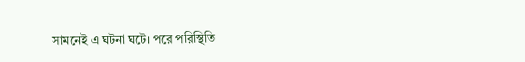সামনেই এ ঘটনা ঘটে। পরে পরিস্থিতি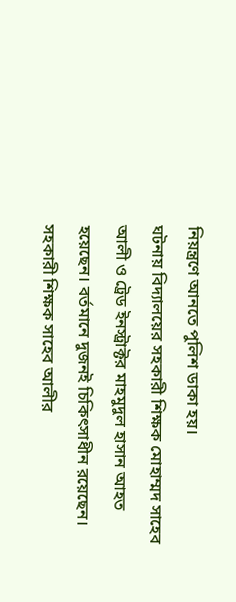নিয়ন্ত্রণে আনতে পুলিশ ডাকা হয়।
ঘটনায় বিদ্যালয়ের সহকারী শিক্ষক মোহাম্মদ সাহেব আলী ও ট্রেড ইনস্ট্রাক্টর মাহমুদুল হাসান আহত হয়েছেন। বর্তমানে দুজনই চিকিৎসাধীন রয়েছেন।
সহকারী শিক্ষক সাহেব আলীর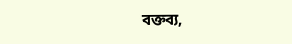বক্তব্য,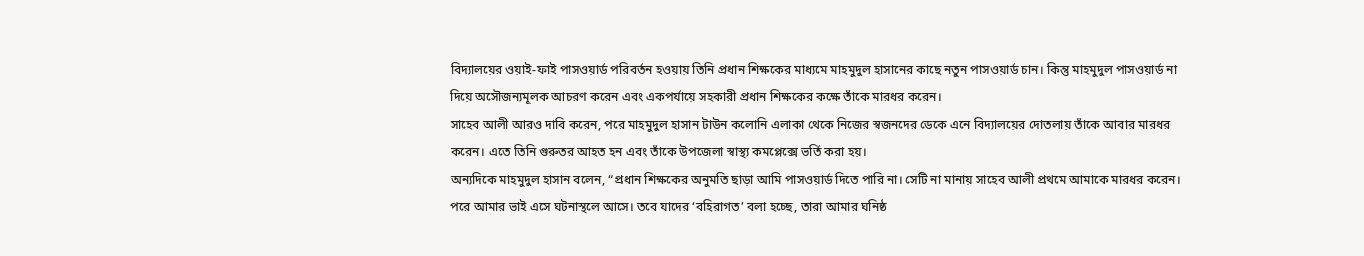বিদ্যালয়ের ওয়াই-ফাই পাসওয়ার্ড পরিবর্তন হওয়ায় তিনি প্রধান শিক্ষকের মাধ্যমে মাহমুদুল হাসানের কাছে নতুন পাসওয়ার্ড চান। কিন্তু মাহমুদুল পাসওয়ার্ড না দিয়ে অসৌজন্যমূলক আচরণ করেন এবং একপর্যায়ে সহকারী প্রধান শিক্ষকের কক্ষে তাঁকে মারধর করেন।
সাহেব আলী আরও দাবি করেন, পরে মাহমুদুল হাসান টাউন কলোনি এলাকা থেকে নিজের স্বজনদের ডেকে এনে বিদ্যালয়ের দোতলায় তাঁকে আবার মারধর করেন। এতে তিনি গুরুতর আহত হন এবং তাঁকে উপজেলা স্বাস্থ্য কমপ্লেক্সে ভর্তি করা হয়।
অন্যদিকে মাহমুদুল হাসান বলেন, “প্রধান শিক্ষকের অনুমতি ছাড়া আমি পাসওয়ার্ড দিতে পারি না। সেটি না মানায় সাহেব আলী প্রথমে আমাকে মারধর করেন। পরে আমার ভাই এসে ঘটনাস্থলে আসে। তবে যাদের ‘বহিরাগত’ বলা হচ্ছে, তারা আমার ঘনিষ্ঠ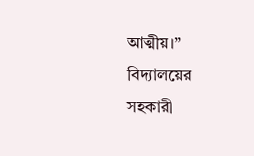আত্মীয়।”
বিদ্যালয়ের সহকারী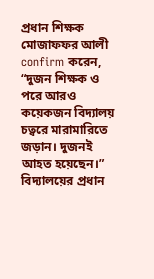প্রধান শিক্ষক মোজাফফর আলী confirm করেন, “দুজন শিক্ষক ও পরে আরও কয়েকজন বিদ্যালয় চত্বরে মারামারিতে জড়ান। দুজনই আহত হয়েছেন।”
বিদ্যালয়ের প্রধান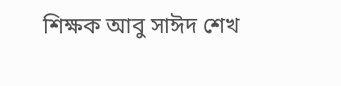শিক্ষক আবু সাঈদ শেখ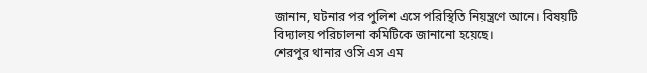জানান, ঘটনার পর পুলিশ এসে পরিস্থিতি নিয়ন্ত্রণে আনে। বিষয়টি বিদ্যালয় পরিচালনা কমিটিকে জানানো হয়েছে।
শেরপুর থানার ওসি এস এম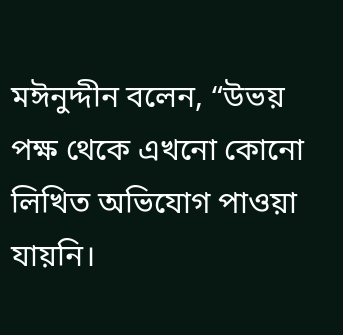মঈনুদ্দীন বলেন, “উভয় পক্ষ থেকে এখনো কোনো লিখিত অভিযোগ পাওয়া যায়নি।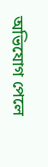অভিযোগ পেলে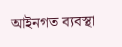আইনগত ব্যবস্থা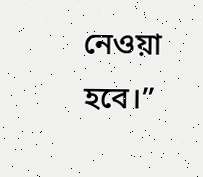নেওয়া হবে।”